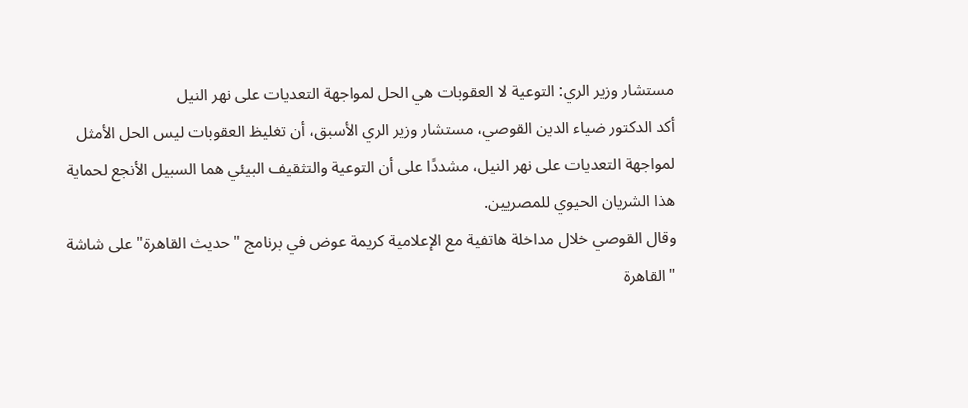مستشار وزير الري: التوعية لا العقوبات هي الحل لمواجهة التعديات على نهر النيل
أكد الدكتور ضياء الدين القوصي، مستشار وزير الري الأسبق، أن تغليظ العقوبات ليس الحل الأمثل لمواجهة التعديات على نهر النيل، مشددًا على أن التوعية والتثقيف البيئي هما السبيل الأنجع لحماية هذا الشريان الحيوي للمصريين.
وقال القوصي خلال مداخلة هاتفية مع الإعلامية كريمة عوض في برنامج "حديث القاهرة" على شاشة "القاهرة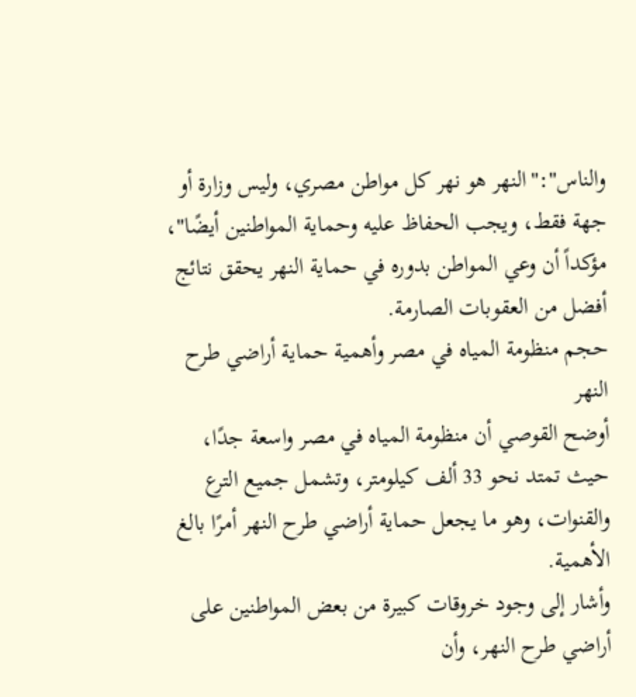والناس":"النهر هو نهر كل مواطن مصري، وليس وزارة أو جهة فقط، ويجب الحفاظ عليه وحماية المواطنين أيضًا"، مؤكداً أن وعي المواطن بدوره في حماية النهر يحقق نتائج أفضل من العقوبات الصارمة.
حجم منظومة المياه في مصر وأهمية حماية أراضي طرح النهر
أوضح القوصي أن منظومة المياه في مصر واسعة جدًا، حيث تمتد نحو 33 ألف كيلومتر، وتشمل جميع الترع والقنوات، وهو ما يجعل حماية أراضي طرح النهر أمرًا بالغ الأهمية.
وأشار إلى وجود خروقات كبيرة من بعض المواطنين على أراضي طرح النهر، وأن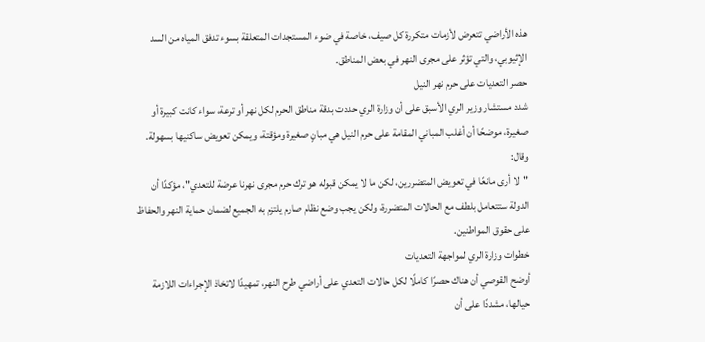هذه الأراضي تتعرض لأزمات متكررة كل صيف، خاصة في ضوء المستجدات المتعلقة بسوء تدفق المياه من السد الإثيوبي، والتي تؤثر على مجرى النهر في بعض المناطق.
حصر التعديات على حرم نهر النيل
شدد مستشار وزير الري الأسبق على أن وزارة الري حددت بدقة مناطق الحرم لكل نهر أو ترعة، سواء كانت كبيرة أو صغيرة، موضحًا أن أغلب المباني المقامة على حرم النيل هي مبانٍ صغيرة ومؤقتة، ويمكن تعويض ساكنيها بسهولة.
وقال:
"لا أرى مانعًا في تعويض المتضررين، لكن ما لا يمكن قبوله هو ترك حرم مجرى نهرنا عرضة للتعدي"، مؤكدًا أن الدولة ستتعامل بلطف مع الحالات المتضررة، ولكن يجب وضع نظام صارم يلتزم به الجميع لضمان حماية النهر والحفاظ على حقوق المواطنين.
خطوات وزارة الري لمواجهة التعديات
أوضح القوصي أن هناك حصرًا كاملًا لكل حالات التعدي على أراضي طرح النهر، تمهيدًا لاتخاذ الإجراءات اللازمة حيالها، مشددًا على أن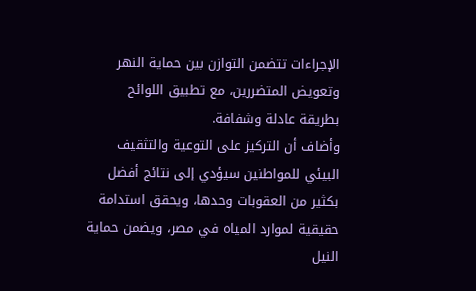الإجراءات تتضمن التوازن بين حماية النهر وتعويض المتضررين، مع تطبيق اللوائح بطريقة عادلة وشفافة.
وأضاف أن التركيز على التوعية والتثقيف البيئي للمواطنين سيؤدي إلى نتائج أفضل بكثير من العقوبات وحدها، ويحقق استدامة حقيقية لموارد المياه في مصر، ويضمن حماية النيل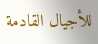للأجيال القادمة